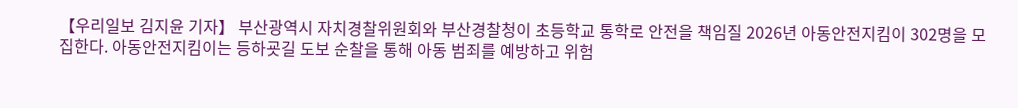【우리일보 김지윤 기자】 부산광역시 자치경찰위원회와 부산경찰청이 초등학교 통학로 안전을 책임질 2026년 아동안전지킴이 302명을 모집한다. 아동안전지킴이는 등하굣길 도보 순찰을 통해 아동 범죄를 예방하고 위험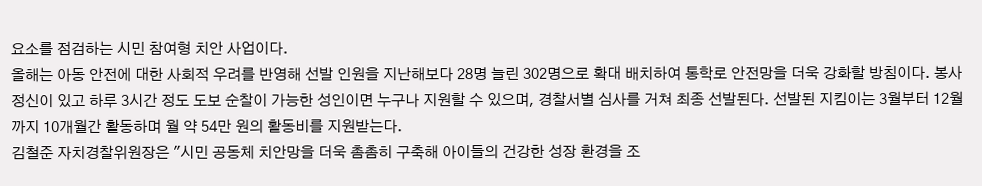요소를 점검하는 시민 참여형 치안 사업이다.
올해는 아동 안전에 대한 사회적 우려를 반영해 선발 인원을 지난해보다 28명 늘린 302명으로 확대 배치하여 통학로 안전망을 더욱 강화할 방침이다. 봉사 정신이 있고 하루 3시간 정도 도보 순찰이 가능한 성인이면 누구나 지원할 수 있으며, 경찰서별 심사를 거쳐 최종 선발된다. 선발된 지킴이는 3월부터 12월까지 10개월간 활동하며 월 약 54만 원의 활동비를 지원받는다.
김철준 자치경찰위원장은 "시민 공동체 치안망을 더욱 촘촘히 구축해 아이들의 건강한 성장 환경을 조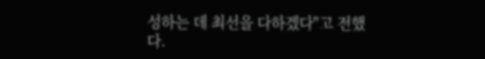성하는 데 최선을 다하겠다"고 전했다.